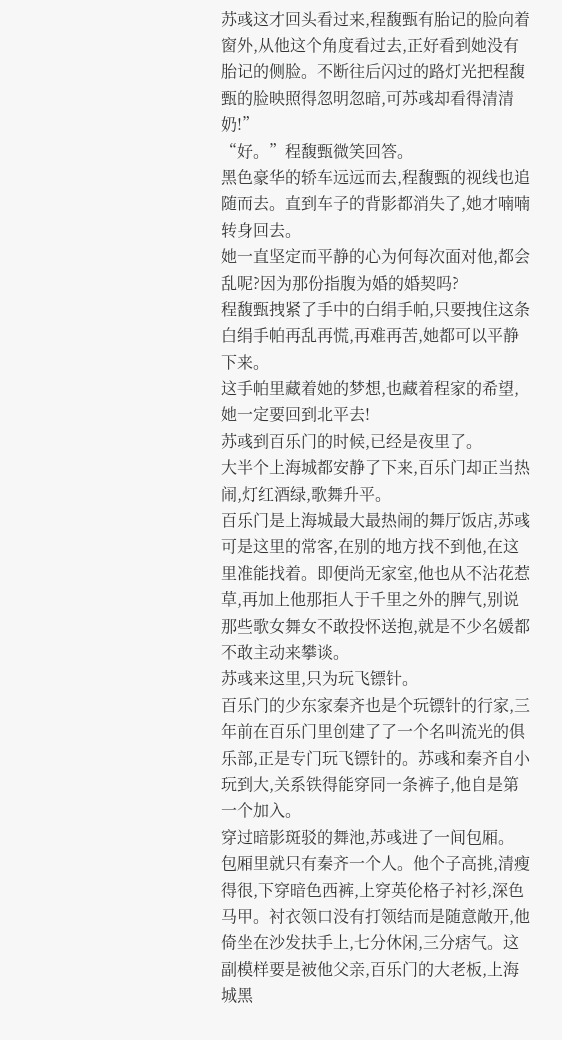苏彧这才回头看过来,程馥甄有胎记的脸向着窗外,从他这个角度看过去,正好看到她没有胎记的侧脸。不断往后闪过的路灯光把程馥甄的脸映照得忽明忽暗,可苏彧却看得清清 奶!”
“好。”程馥甄微笑回答。
黑色豪华的轿车远远而去,程馥甄的视线也追随而去。直到车子的背影都消失了,她才喃喃转身回去。
她一直坚定而平静的心为何每次面对他,都会乱呢?因为那份指腹为婚的婚契吗?
程馥甄拽紧了手中的白绢手帕,只要拽住这条白绢手帕再乱再慌,再难再苦,她都可以平静下来。
这手帕里藏着她的梦想,也藏着程家的希望,她一定要回到北平去!
苏彧到百乐门的时候,已经是夜里了。
大半个上海城都安静了下来,百乐门却正当热闹,灯红酒绿,歌舞升平。
百乐门是上海城最大最热闹的舞厅饭店,苏彧可是这里的常客,在别的地方找不到他,在这里准能找着。即便尚无家室,他也从不沾花惹草,再加上他那拒人于千里之外的脾气,别说那些歌女舞女不敢投怀送抱,就是不少名媛都不敢主动来攀谈。
苏彧来这里,只为玩飞镖针。
百乐门的少东家秦齐也是个玩镖针的行家,三年前在百乐门里创建了了一个名叫流光的俱乐部,正是专门玩飞镖针的。苏彧和秦齐自小玩到大,关系铁得能穿同一条裤子,他自是第一个加入。
穿过暗影斑驳的舞池,苏彧进了一间包厢。
包厢里就只有秦齐一个人。他个子高挑,清瘦得很,下穿暗色西裤,上穿英伦格子衬衫,深色马甲。衬衣领口没有打领结而是随意敞开,他倚坐在沙发扶手上,七分休闲,三分痞气。这副模样要是被他父亲,百乐门的大老板,上海城黑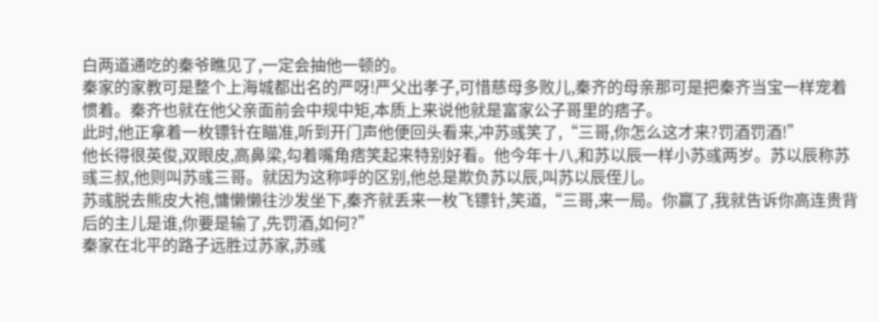白两道通吃的秦爷瞧见了,一定会抽他一顿的。
秦家的家教可是整个上海城都出名的严呀!严父出孝子,可惜慈母多败儿,秦齐的母亲那可是把秦齐当宝一样宠着惯着。秦齐也就在他父亲面前会中规中矩,本质上来说他就是富家公子哥里的痞子。
此时,他正拿着一枚镖针在瞄准,听到开门声他便回头看来,冲苏彧笑了,“三哥,你怎么这才来?罚酒罚酒!”
他长得很英俊,双眼皮,高鼻梁,勾着嘴角痞笑起来特别好看。他今年十八,和苏以辰一样小苏彧两岁。苏以辰称苏彧三叔,他则叫苏彧三哥。就因为这称呼的区别,他总是欺负苏以辰,叫苏以辰侄儿。
苏彧脱去熊皮大袍,慵懒懒往沙发坐下,秦齐就丢来一枚飞镖针,笑道,“三哥,来一局。你赢了,我就告诉你高连贵背后的主儿是谁,你要是输了,先罚酒,如何?”
秦家在北平的路子远胜过苏家,苏彧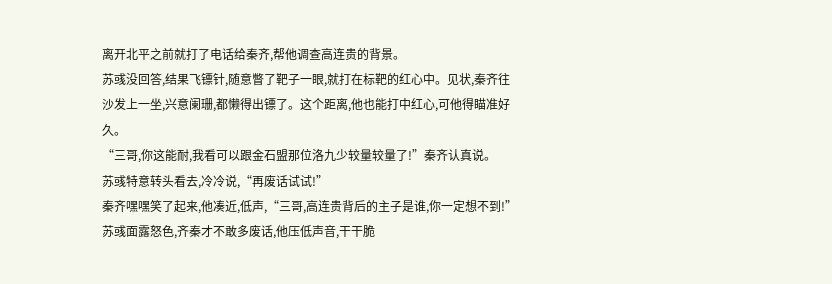离开北平之前就打了电话给秦齐,帮他调查高连贵的背景。
苏彧没回答,结果飞镖针,随意瞥了靶子一眼,就打在标靶的红心中。见状,秦齐往沙发上一坐,兴意阑珊,都懒得出镖了。这个距离,他也能打中红心,可他得瞄准好久。
“三哥,你这能耐,我看可以跟金石盟那位洛九少较量较量了!”秦齐认真说。
苏彧特意转头看去,冷冷说,“再废话试试!”
秦齐嘿嘿笑了起来,他凑近,低声,“三哥,高连贵背后的主子是谁,你一定想不到!”
苏彧面露怒色,齐秦才不敢多废话,他压低声音,干干脆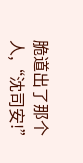脆道出了那个人,“沈司安!”